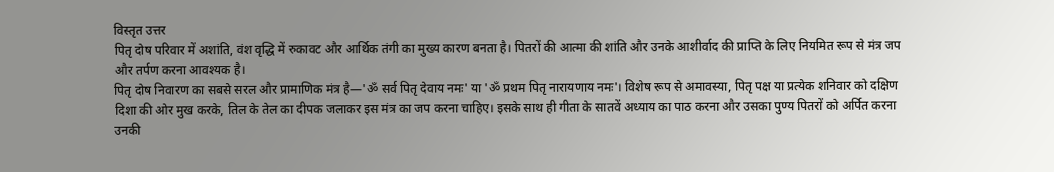विस्तृत उत्तर
पितृ दोष परिवार में अशांति, वंश वृद्धि में रुकावट और आर्थिक तंगी का मुख्य कारण बनता है। पितरों की आत्मा की शांति और उनके आशीर्वाद की प्राप्ति के लिए नियमित रूप से मंत्र जप और तर्पण करना आवश्यक है।
पितृ दोष निवारण का सबसे सरल और प्रामाणिक मंत्र है—'ॐ सर्व पितृ देवाय नमः' या 'ॐ प्रथम पितृ नारायणाय नमः'। विशेष रूप से अमावस्या, पितृ पक्ष या प्रत्येक शनिवार को दक्षिण दिशा की ओर मुख करके, तिल के तेल का दीपक जलाकर इस मंत्र का जप करना चाहिए। इसके साथ ही गीता के सातवें अध्याय का पाठ करना और उसका पुण्य पितरों को अर्पित करना उनकी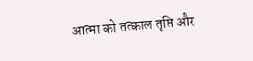आत्मा को तत्काल तृप्ति और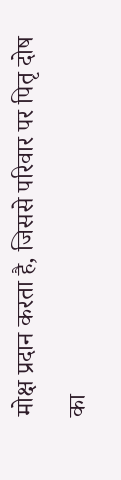मोक्ष प्रदान करता है, जिससे परिवार पर पितृ दोष का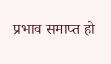प्रभाव समाप्त हो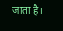जाता है।